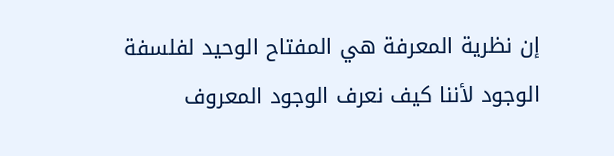إن نظرية المعرفة هي المفتاح الوحيد لفلسفة الوجود لأننا كيف نعرف الوجود المعروف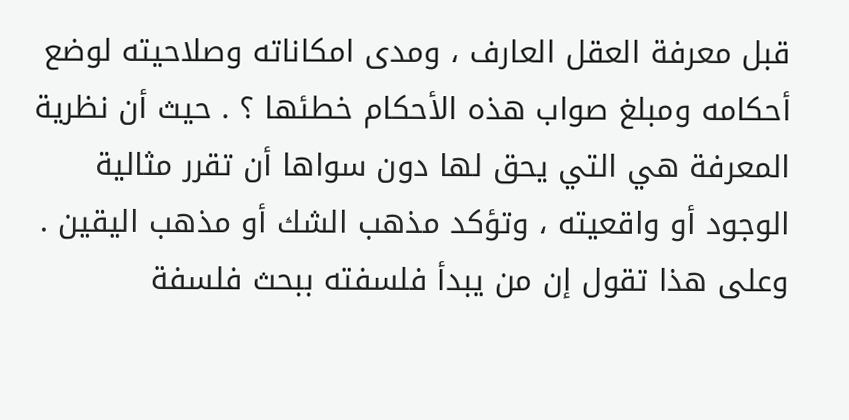قبل معرفة العقل العارف ، ومدى امكاناته وصلاحيته لوضع أحكامه ومبلغ صواب هذه الأحكام خطئها ؟ . حيث أن نظرية المعرفة هي التي يحق لها دون سواها أن تقرر مثالية الوجود أو واقعيته ، وتؤكد مذهب الشك أو مذهب اليقين . وعلى هذا تقول إن من يبدأ فلسفته ببحث فلسفة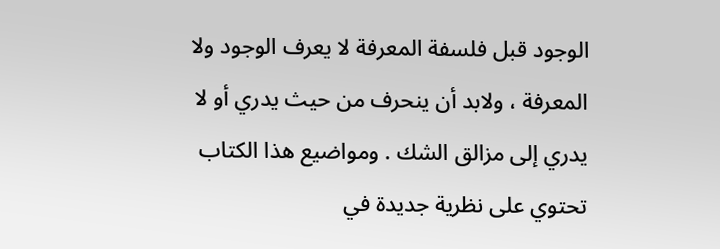الوجود قبل فلسفة المعرفة لا يعرف الوجود ولا المعرفة ، ولابد أن ينحرف من حيث يدري أو لا يدري إلى مزالق الشك . ومواضيع هذا الكتاب تحتوي على نظرية جديدة في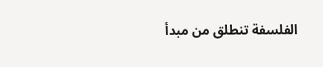الفلسفة تنطلق من مبدأ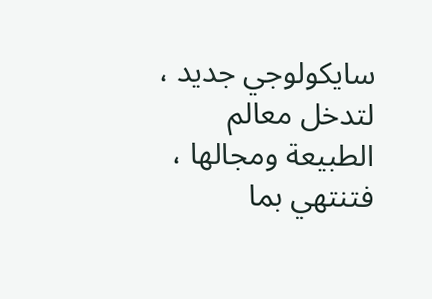سايكولوجي جديد ، لتدخل معالم الطبيعة ومجالها ، فتنتهي بما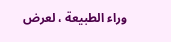وراء الطبيعة ، لعرض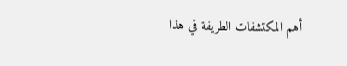أهم المكتشفات الطريفة في هذا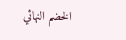الخضم النهائي